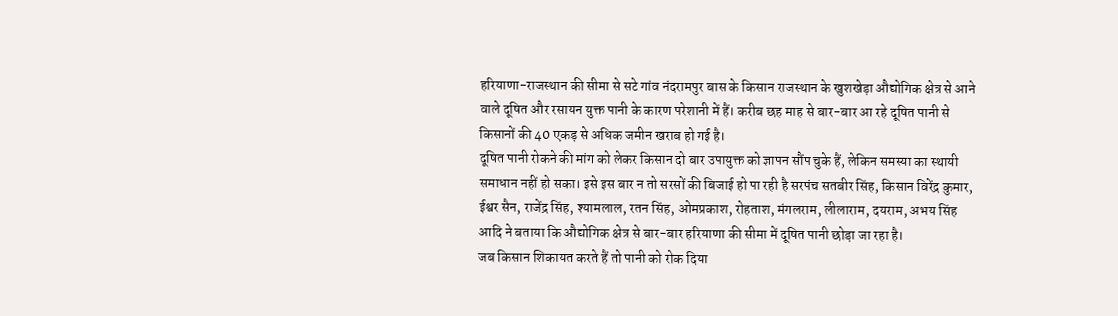हरियाणा-राजस्थान की सीमा से सटे गांव नंदरामपुर बास के किसान राजस्थान के खुशखेड़ा औद्योगिक क्षेत्र से आने वाले दूषित और रसायन युक्त पानी के कारण परेशानी में हैं। करीब छह माह से बार-बार आ रहे दूषित पानी से किसानों की 40 एकड़ से अधिक जमीन खराब हो गई है।
दूषित पानी रोकने की मांग को लेकर किसान दो बार उपायुक्त को ज्ञापन सौंप चुके हैं, लेकिन समस्या का स्थायी समाधान नहीं हो सका। इसे इस बार न तो सरसों की बिजाई हो पा रही है सरपंच सतबीर सिंह, किसान विरेंद्र कुमार, ईश्वर सैन, राजेंद्र सिंह, श्यामलाल, रतन सिंह, ओमप्रकाश, रोहताश, मंगलराम, लीलाराम, दयराम, अभय सिंह आदि ने बताया कि औद्योगिक क्षेत्र से बार-बार हरियाणा की सीमा में दूषित पानी छोड़ा जा रहा है।
जब किसान शिकायत करते हैं तो पानी को रोक दिया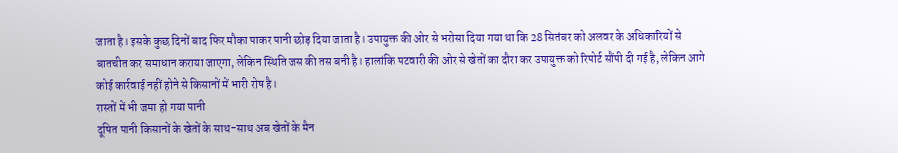जाता है। इसके कुछ दिनों बाद फिर मौका पाकर पानी छोड़ दिया जाता है। उपायुक्त की ओर से भरोसा दिया गया था कि 28 सितंबर को अलवर के अधिकारियों से बातचीत कर समाधान कराया जाएगा, लेकिन स्थिति जस की तस बनी है। हालांकि पटवारी की ओर से खेतों का दौरा कर उपायुक्त को रिपोर्ट सौंपी दी गई है, लेकिन आगे कोई कार्रवाई नहीं होने से किसानों में भारी रोष है।
रास्तों में भी जमा हो गया पानी
दूषित पानी किसानों के खेतों के साथ-साथ अब खेतों के मैन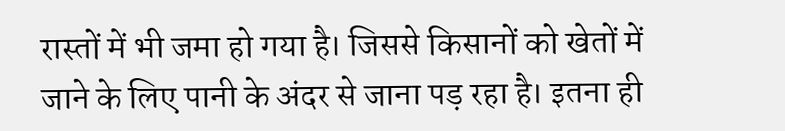रास्तों में भी जमा हो गया है। जिससे किसानों को खेतों में जाने के लिए पानी के अंदर से जाना पड़ रहा है। इतना ही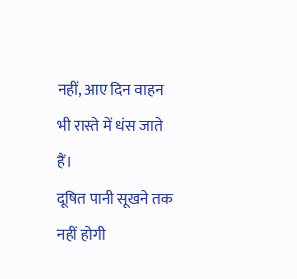नहीं, आए दिन वाहन भी रास्ते में धंस जाते हैं।
दूषित पानी सूखने तक नहीं होगी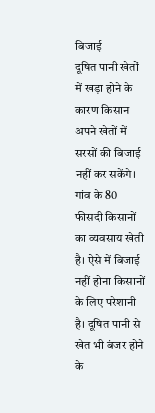बिजाई
दूषित पानी खेतों में खड़ा होने के कारण किसान अपने खेतों में सरसों की बिजाई नहीं कर सकेंगे। गांव के 80 फीसदी किसानों का व्यवसाय खेती है। ऐसे में बिजाई नहीं होना किसानों के लिए परेशानी है। दूषित पानी से खेत भी बंजर होने के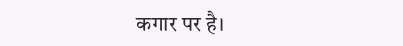कगार पर है।